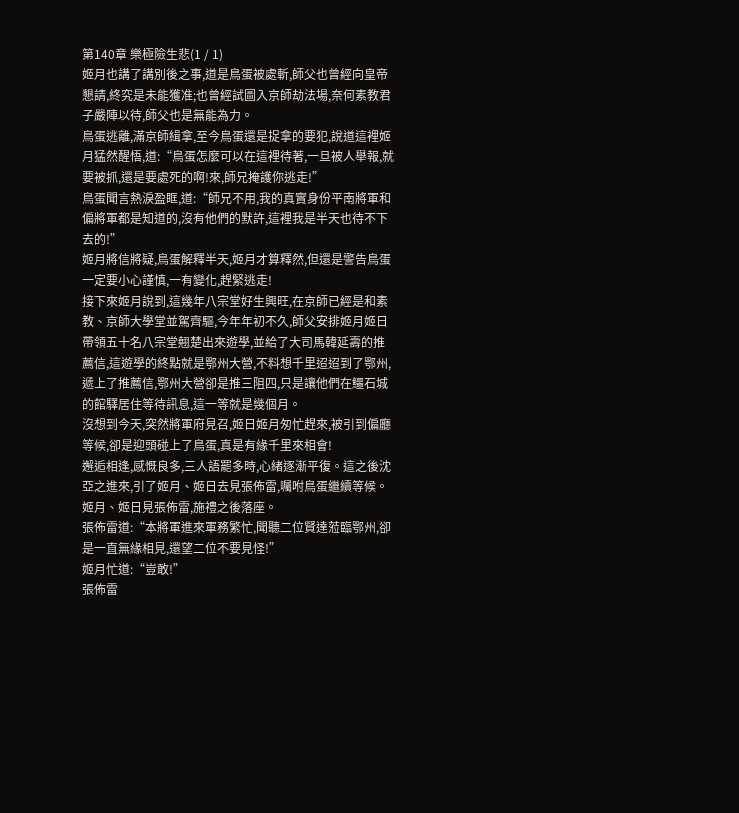第140章 樂極險生悲(1 / 1)
姬月也講了講別後之事,道是鳥蛋被處斬,師父也曾經向皇帝懇請,終究是未能獲准;也曾經試圖入京師劫法場,奈何素教君子嚴陣以待,師父也是無能為力。
鳥蛋逃離,滿京師緝拿,至今鳥蛋還是捉拿的要犯,說道這裡姬月猛然醒悟,道:“鳥蛋怎麼可以在這裡待著,一旦被人舉報,就要被抓,還是要處死的啊!來,師兄掩護你逃走!”
鳥蛋聞言熱淚盈眶,道:“師兄不用,我的真實身份平南將軍和偏將軍都是知道的,沒有他們的默許,這裡我是半天也待不下去的!”
姬月將信將疑,鳥蛋解釋半天,姬月才算釋然,但還是警告鳥蛋一定要小心謹慎,一有變化,趕緊逃走!
接下來姬月說到,這幾年八宗堂好生興旺,在京師已經是和素教、京師大學堂並駕齊驅,今年年初不久,師父安排姬月姬日帶領五十名八宗堂翹楚出來遊學,並給了大司馬韓延壽的推薦信,這遊學的終點就是鄂州大營,不料想千里迢迢到了鄂州,遞上了推薦信,鄂州大營卻是推三阻四,只是讓他們在鱷石城的館驛居住等待訊息,這一等就是幾個月。
沒想到今天,突然將軍府見召,姬日姬月匆忙趕來,被引到偏廳等候,卻是迎頭碰上了鳥蛋,真是有緣千里來相會!
邂逅相逢,感慨良多,三人語罷多時,心緒逐漸平復。這之後沈亞之進來,引了姬月、姬日去見張佈雷,囑咐鳥蛋繼續等候。
姬月、姬日見張佈雷,施禮之後落座。
張佈雷道:“本將軍進來軍務繁忙,聞聽二位賢達蒞臨鄂州,卻是一直無緣相見,還望二位不要見怪!”
姬月忙道:“豈敢!”
張佈雷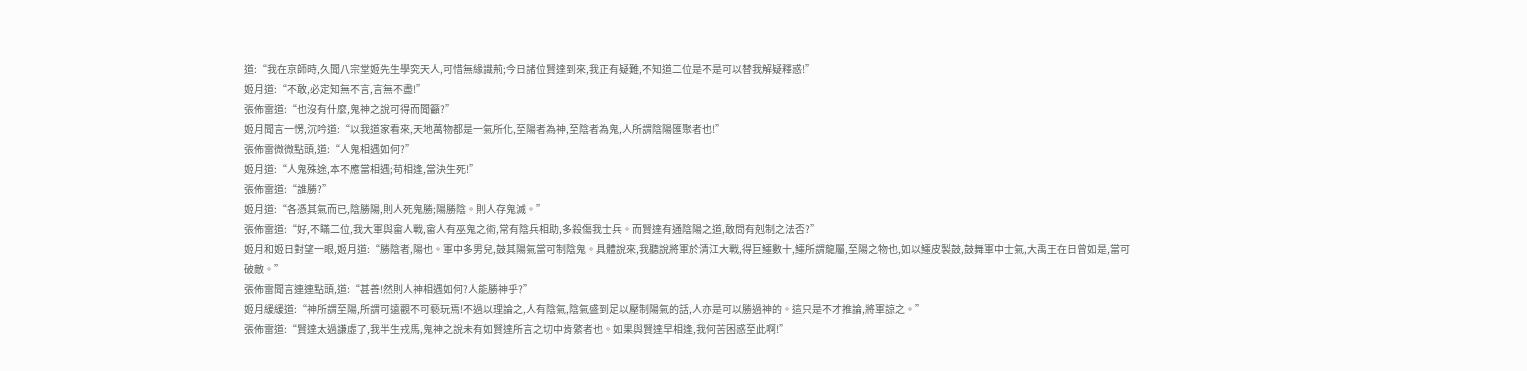道:“我在京師時,久聞八宗堂姬先生學究天人,可惜無緣識荊;今日諸位賢達到來,我正有疑難,不知道二位是不是可以替我解疑釋惑!”
姬月道:“不敢,必定知無不言,言無不盡!”
張佈雷道:“也沒有什麼,鬼神之說可得而聞籲?”
姬月聞言一愣,沉吟道:“以我道家看來,天地萬物都是一氣所化,至陽者為神,至陰者為鬼,人所謂陰陽匯聚者也!”
張佈雷微微點頭,道:“人鬼相遇如何?”
姬月道:“人鬼殊途,本不應當相遇;苟相逢,當決生死!”
張佈雷道:“誰勝?”
姬月道:“各憑其氣而已,陰勝陽,則人死鬼勝;陽勝陰。則人存鬼滅。”
張佈雷道:“好,不瞞二位,我大軍與畲人戰,畲人有巫鬼之術,常有陰兵相助,多殺傷我士兵。而賢達有通陰陽之道,敢問有剋制之法否?”
姬月和姬日對望一眼,姬月道:“勝陰者,陽也。軍中多男兒,鼓其陽氣當可制陰鬼。具體說來,我聽說將軍於清江大戰,得巨鱷數十,鱷所謂龍屬,至陽之物也,如以鱷皮製鼓,鼓舞軍中士氣,大禹王在日曾如是,當可破敵。”
張佈雷聞言連連點頭,道:“甚善!然則人神相遇如何?人能勝神乎?”
姬月緩緩道:“神所謂至陽,所謂可遠觀不可褻玩焉!不過以理論之,人有陰氣,陰氣盛到足以壓制陽氣的話,人亦是可以勝過神的。這只是不才推論,將軍諒之。”
張佈雷道:“賢達太過謙虛了,我半生戎馬,鬼神之說未有如賢達所言之切中肯綮者也。如果與賢達早相逢,我何苦困惑至此啊!”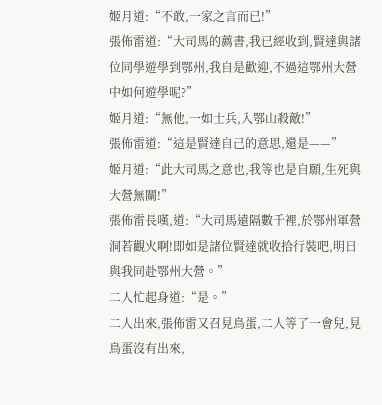姬月道:“不敢,一家之言而已!”
張佈雷道:“大司馬的薦書,我已經收到,賢達與諸位同學遊學到鄂州,我自是歡迎,不過這鄂州大營中如何遊學呢?”
姬月道:“無他,一如士兵,入鄂山殺敵!”
張佈雷道:“這是賢達自己的意思,還是——”
姬月道:“此大司馬之意也,我等也是自願,生死與大營無關!”
張佈雷長嘆,道:“大司馬遠隔數千裡,於鄂州軍營洞若觀火啊!即如是諸位賢達就收拾行裝吧,明日與我同赴鄂州大營。”
二人忙起身道:“是。”
二人出來,張佈雷又召見鳥蛋,二人等了一會兒,見鳥蛋沒有出來,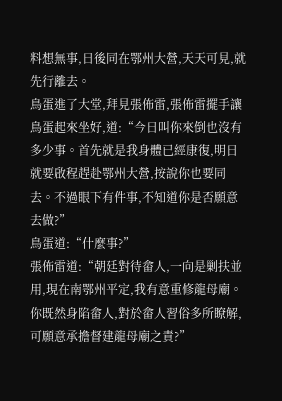料想無事,日後同在鄂州大營,天天可見,就先行離去。
鳥蛋進了大堂,拜見張佈雷,張佈雷擺手讓鳥蛋起來坐好,道:“今日叫你來倒也沒有多少事。首先就是我身體已經康復,明日就要啟程趕赴鄂州大營,按說你也要同去。不過眼下有件事,不知道你是否願意去做?”
鳥蛋道:“什麼事?”
張佈雷道:“朝廷對待畲人,一向是剿扶並用,現在南鄂州平定,我有意重修龍母廟。你既然身陷畲人,對於畲人習俗多所瞭解,可願意承擔督建龍母廟之責?”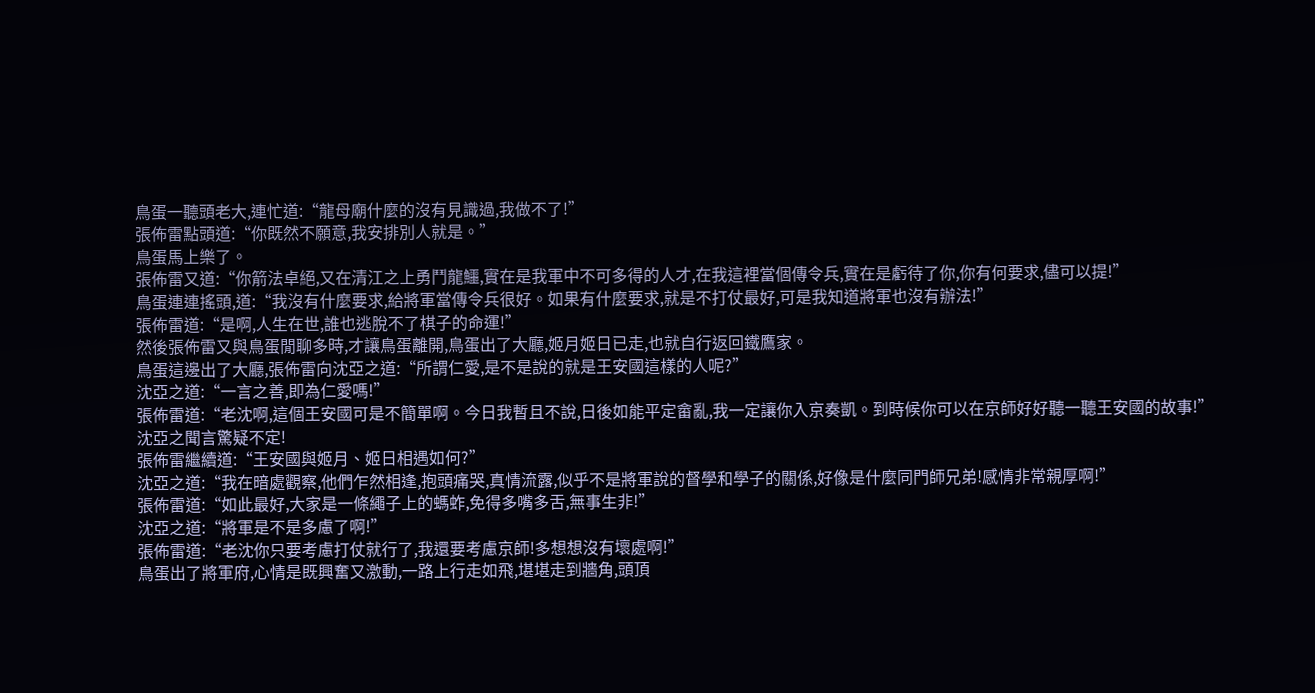鳥蛋一聽頭老大,連忙道:“龍母廟什麼的沒有見識過,我做不了!”
張佈雷點頭道:“你既然不願意,我安排別人就是。”
鳥蛋馬上樂了。
張佈雷又道:“你箭法卓絕,又在清江之上勇鬥龍鱷,實在是我軍中不可多得的人才,在我這裡當個傳令兵,實在是虧待了你,你有何要求,儘可以提!”
鳥蛋連連搖頭,道:“我沒有什麼要求,給將軍當傳令兵很好。如果有什麼要求,就是不打仗最好,可是我知道將軍也沒有辦法!”
張佈雷道:“是啊,人生在世,誰也逃脫不了棋子的命運!”
然後張佈雷又與鳥蛋閒聊多時,才讓鳥蛋離開,鳥蛋出了大廳,姬月姬日已走,也就自行返回鐵鷹家。
鳥蛋這邊出了大廳,張佈雷向沈亞之道:“所謂仁愛,是不是說的就是王安國這樣的人呢?”
沈亞之道:“一言之善,即為仁愛嗎!”
張佈雷道:“老沈啊,這個王安國可是不簡單啊。今日我暫且不說,日後如能平定畲亂,我一定讓你入京奏凱。到時候你可以在京師好好聽一聽王安國的故事!”
沈亞之聞言驚疑不定!
張佈雷繼續道:“王安國與姬月、姬日相遇如何?”
沈亞之道:“我在暗處觀察,他們乍然相逢,抱頭痛哭,真情流露,似乎不是將軍說的督學和學子的關係,好像是什麼同門師兄弟!感情非常親厚啊!”
張佈雷道:“如此最好,大家是一條繩子上的螞蚱,免得多嘴多舌,無事生非!”
沈亞之道:“將軍是不是多慮了啊!”
張佈雷道:“老沈你只要考慮打仗就行了,我還要考慮京師!多想想沒有壞處啊!”
鳥蛋出了將軍府,心情是既興奮又激動,一路上行走如飛,堪堪走到牆角,頭頂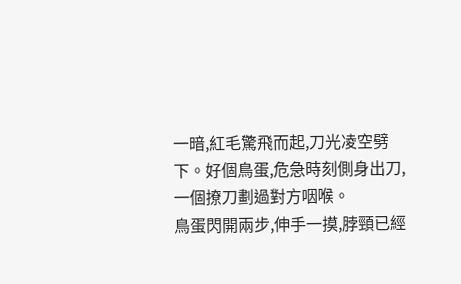一暗,紅毛驚飛而起,刀光凌空劈下。好個鳥蛋,危急時刻側身出刀,一個撩刀劃過對方咽喉。
鳥蛋閃開兩步,伸手一摸,脖頸已經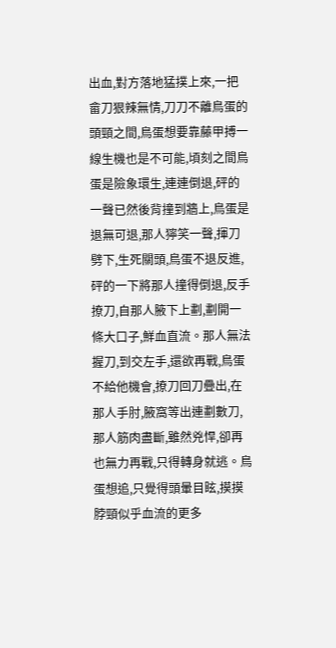出血,對方落地猛撲上來,一把畲刀狠辣無情,刀刀不離鳥蛋的頭頸之間,鳥蛋想要靠藤甲搏一線生機也是不可能,頃刻之間鳥蛋是險象環生,連連倒退,砰的一聲已然後背撞到牆上,鳥蛋是退無可退,那人獰笑一聲,揮刀劈下,生死關頭,鳥蛋不退反進,砰的一下將那人撞得倒退,反手撩刀,自那人腋下上劃,劃開一條大口子,鮮血直流。那人無法握刀,到交左手,還欲再戰,鳥蛋不給他機會,撩刀回刀疊出,在那人手肘,腋窩等出連劃數刀,那人筋肉盡斷,雖然兇悍,卻再也無力再戰,只得轉身就逃。鳥蛋想追,只覺得頭暈目眩,摸摸脖頸似乎血流的更多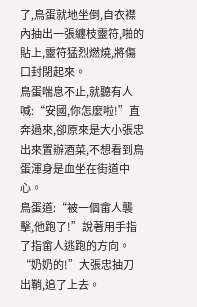了,鳥蛋就地坐倒,自衣襟內抽出一張纏枝靈符,啪的貼上,靈符猛烈燃燒,將傷口封閉起來。
鳥蛋喘息不止,就聽有人喊:“安國,你怎麼啦!”直奔過來,卻原來是大小張忠出來置辦酒菜,不想看到鳥蛋渾身是血坐在街道中心。
鳥蛋道:“被一個畲人襲擊,他跑了!”說著用手指了指畲人逃跑的方向。
“奶奶的!”大張忠抽刀出鞘,追了上去。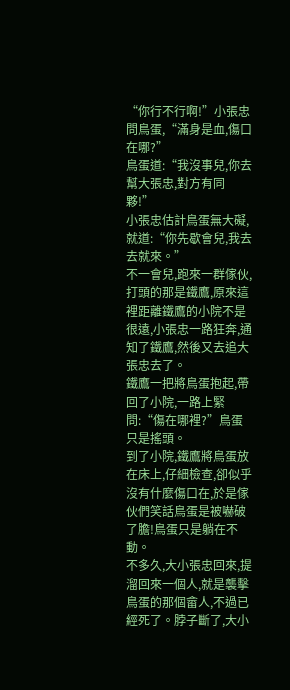“你行不行啊!”小張忠問鳥蛋,“滿身是血,傷口在哪?”
鳥蛋道:“我沒事兒,你去幫大張忠,對方有同夥!”
小張忠估計鳥蛋無大礙,就道:“你先歇會兒,我去去就來。”
不一會兒,跑來一群傢伙,打頭的那是鐵鷹,原來這裡距離鐵鷹的小院不是很遠,小張忠一路狂奔,通知了鐵鷹,然後又去追大張忠去了。
鐵鷹一把將鳥蛋抱起,帶回了小院,一路上緊問:“傷在哪裡?”鳥蛋只是搖頭。
到了小院,鐵鷹將鳥蛋放在床上,仔細檢查,卻似乎沒有什麼傷口在,於是傢伙們笑話鳥蛋是被嚇破了膽!鳥蛋只是躺在不動。
不多久,大小張忠回來,提溜回來一個人,就是襲擊鳥蛋的那個畲人,不過已經死了。脖子斷了,大小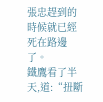張忠趕到的時候就已經死在路邊了。
鐵鷹看了半天,道:“扭斷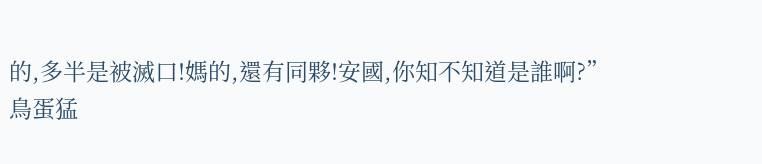的,多半是被滅口!媽的,還有同夥!安國,你知不知道是誰啊?”
鳥蛋猛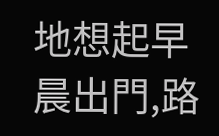地想起早晨出門,路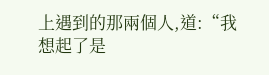上遇到的那兩個人,道:“我想起了是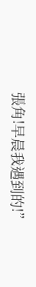張角!早晨我遇到的!”